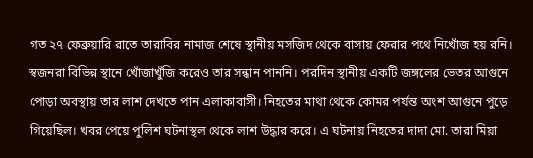গত ২৭ ফেব্রুয়ারি রাতে তারাবির নামাজ শেষে স্থানীয় মসজিদ থেকে বাসায় ফেরার পথে নিখোঁজ হয় রনি। স্বজনরা বিভিন্ন স্থানে খোঁজাখুঁজি করেও তার সন্ধান পাননি। পরদিন স্থানীয় একটি জঙ্গলের ভেতর আগুনে পোড়া অবস্থায় তার লাশ দেখতে পান এলাকাবাসী। নিহতের মাথা থেকে কোমর পর্যন্ত অংশ আগুনে পুড়ে গিয়েছিল। খবর পেয়ে পুলিশ ঘটনাস্থল থেকে লাশ উদ্ধার করে। এ ঘটনায় নিহতের দাদা মো. তারা মিয়া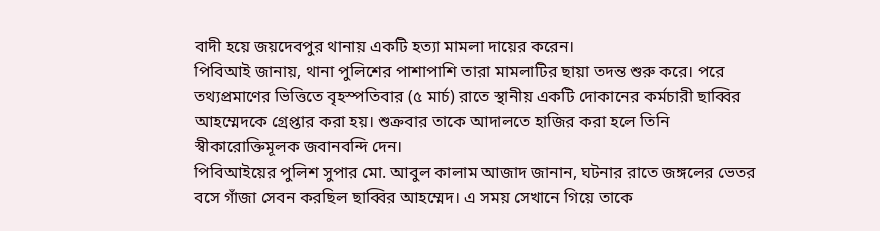বাদী হয়ে জয়দেবপুর থানায় একটি হত্যা মামলা দায়ের করেন।
পিবিআই জানায়, থানা পুলিশের পাশাপাশি তারা মামলাটির ছায়া তদন্ত শুরু করে। পরে তথ্যপ্রমাণের ভিত্তিতে বৃহস্পতিবার (৫ মার্চ) রাতে স্থানীয় একটি দোকানের কর্মচারী ছাব্বির আহম্মেদকে গ্রেপ্তার করা হয়। শুক্রবার তাকে আদালতে হাজির করা হলে তিনি স্বীকারোক্তিমূলক জবানবন্দি দেন।
পিবিআইয়ের পুলিশ সুপার মো. আবুল কালাম আজাদ জানান, ঘটনার রাতে জঙ্গলের ভেতর বসে গাঁজা সেবন করছিল ছাব্বির আহম্মেদ। এ সময় সেখানে গিয়ে তাকে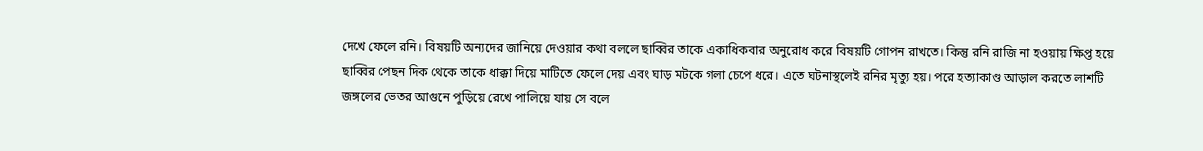দেখে ফেলে রনি। বিষয়টি অন্যদের জানিয়ে দেওয়ার কথা বললে ছাব্বির তাকে একাধিকবার অনুরোধ করে বিষয়টি গোপন রাখতে। কিন্তু রনি রাজি না হওয়ায় ক্ষিপ্ত হয়ে ছাব্বির পেছন দিক থেকে তাকে ধাক্কা দিয়ে মাটিতে ফেলে দেয় এবং ঘাড় মটকে গলা চেপে ধরে। এতে ঘটনাস্থলেই রনির মৃত্যু হয়। পরে হত্যাকাণ্ড আড়াল করতে লাশটি জঙ্গলের ভেতর আগুনে পুড়িয়ে রেখে পালিয়ে যায় সে বলে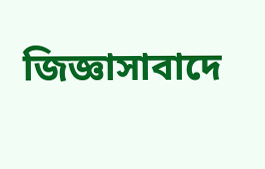জিজ্ঞাসাবাদে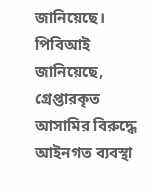জানিয়েছে। পিবিআই জানিয়েছে, গ্রেপ্তারকৃত আসামির বিরুদ্ধে আইনগত ব্যবস্থা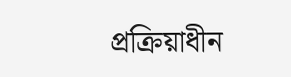প্রক্রিয়াধীন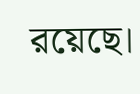রয়েছে।